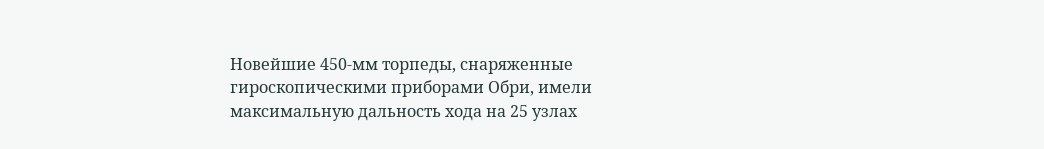Новейшие 450-мм торпеды, снаряженные гироскопическими приборами Обри, имели максимальную дальность хода на 25 узлах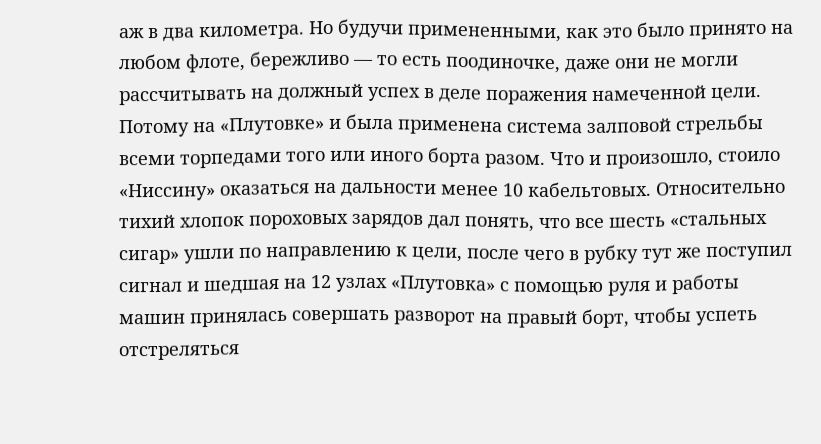аж в два километра. Но будучи примененными, как это было принято на любом флоте, бережливо — то есть поодиночке, даже они не могли рассчитывать на должный успех в деле поражения намеченной цели. Потому на «Плутовке» и была применена система залповой стрельбы всеми торпедами того или иного борта разом. Что и произошло, стоило «Ниссину» оказаться на дальности менее 10 кабельтовых. Относительно тихий хлопок пороховых зарядов дал понять, что все шесть «стальных сигар» ушли по направлению к цели, после чего в рубку тут же поступил сигнал и шедшая на 12 узлах «Плутовка» с помощью руля и работы машин принялась совершать разворот на правый борт, чтобы успеть отстреляться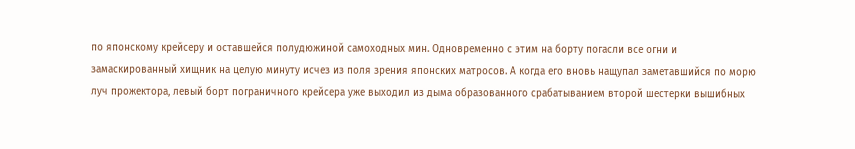по японскому крейсеру и оставшейся полудюжиной самоходных мин. Одновременно с этим на борту погасли все огни и замаскированный хищник на целую минуту исчез из поля зрения японских матросов. А когда его вновь нащупал заметавшийся по морю луч прожектора, левый борт пограничного крейсера уже выходил из дыма образованного срабатыванием второй шестерки вышибных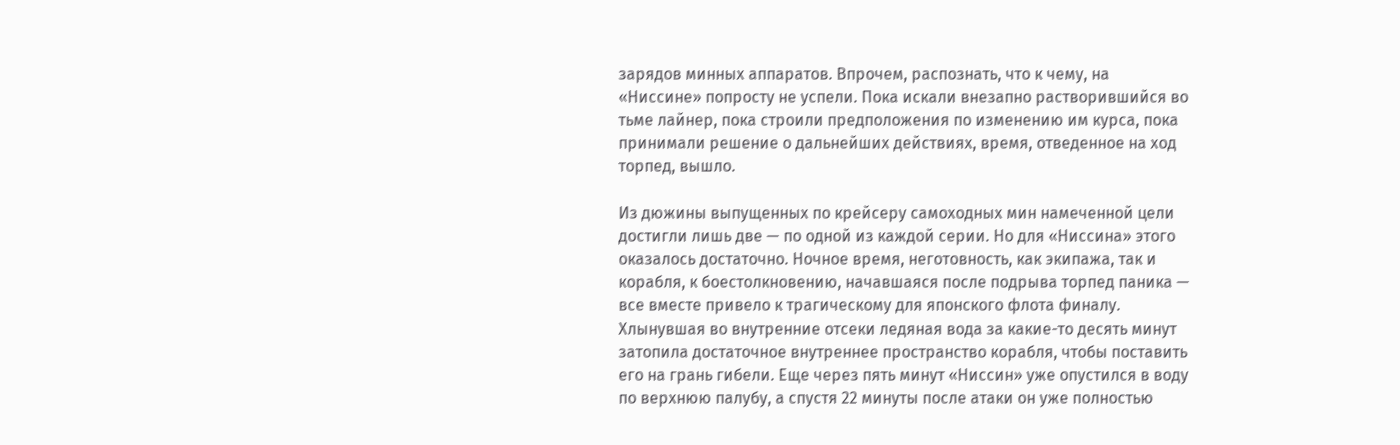зарядов минных аппаратов. Впрочем, распознать, что к чему, на «Ниссине» попросту не успели. Пока искали внезапно растворившийся во тьме лайнер, пока строили предположения по изменению им курса, пока принимали решение о дальнейших действиях, время, отведенное на ход торпед, вышло.

Из дюжины выпущенных по крейсеру самоходных мин намеченной цели достигли лишь две — по одной из каждой серии. Но для «Ниссина» этого оказалось достаточно. Ночное время, неготовность, как экипажа, так и корабля, к боестолкновению, начавшаяся после подрыва торпед паника — все вместе привело к трагическому для японского флота финалу. Хлынувшая во внутренние отсеки ледяная вода за какие-то десять минут затопила достаточное внутреннее пространство корабля, чтобы поставить его на грань гибели. Еще через пять минут «Ниссин» уже опустился в воду по верхнюю палубу, а спустя 22 минуты после атаки он уже полностью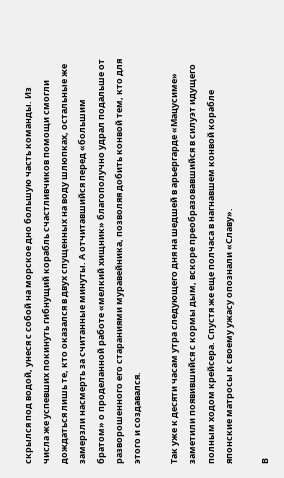скрылся под водой, унеся с собой на морское дно большую часть команды. Из числа же успевших покинуть гибнущий корабль счастливчиков помощи смогли дождаться лишь те, кто оказался в двух спущенных на воду шлюпках, остальные же замерзли насмерть за считанные минуты. А отчитавшийся перед «большим братом» о проделанной работе «мелкий хищник» благополучно удрал подальше от разворошенного его стараниями муравейника, позволяя добить конвой тем, кто для этого и создавался.

Так уже к десяти часам утра следующего дня на шедшей в арьергарде «Мацусиме» заметили появившийся с кормы дым, вскоре преобразовавшийся в силуэт идущего полным ходом крейсера. Спустя же еще полчаса в нагнавшем конвой корабле японские матросы к своему ужасу опознали «Славу».

В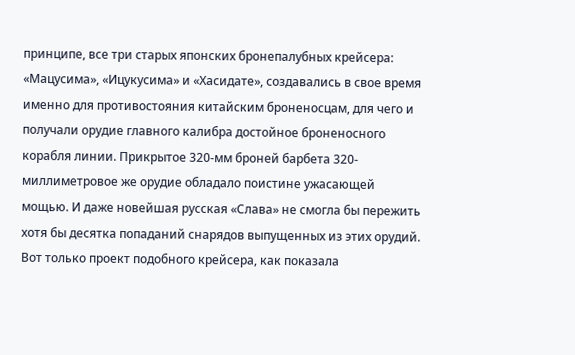принципе, все три старых японских бронепалубных крейсера: «Мацусима», «Ицукусима» и «Хасидате», создавались в свое время именно для противостояния китайским броненосцам, для чего и получали орудие главного калибра достойное броненосного корабля линии. Прикрытое 320-мм броней барбета 320-миллиметровое же орудие обладало поистине ужасающей мощью. И даже новейшая русская «Слава» не смогла бы пережить хотя бы десятка попаданий снарядов выпущенных из этих орудий. Вот только проект подобного крейсера, как показала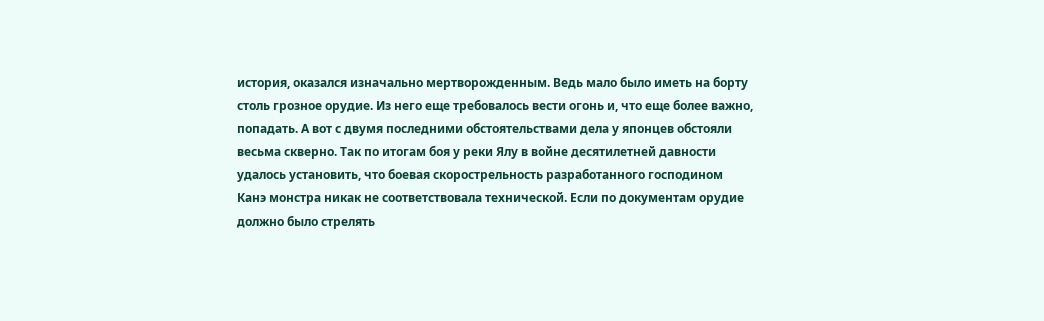история, оказался изначально мертворожденным. Ведь мало было иметь на борту столь грозное орудие. Из него еще требовалось вести огонь и, что еще более важно, попадать. А вот с двумя последними обстоятельствами дела у японцев обстояли весьма скверно. Так по итогам боя у реки Ялу в войне десятилетней давности удалось установить, что боевая скорострельность разработанного господином Канэ монстра никак не соответствовала технической. Если по документам орудие должно было стрелять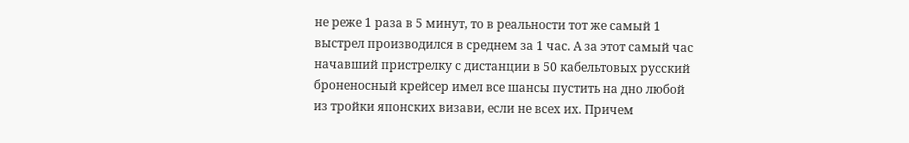не реже 1 раза в 5 минут, то в реальности тот же самый 1 выстрел производился в среднем за 1 час. А за этот самый час начавший пристрелку с дистанции в 50 кабельтовых русский броненосный крейсер имел все шансы пустить на дно любой из тройки японских визави, если не всех их. Причем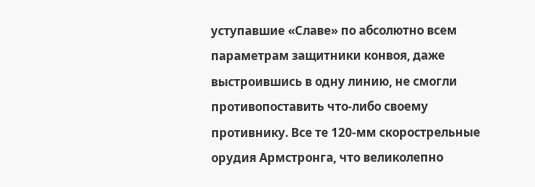уступавшие «Славе» по абсолютно всем параметрам защитники конвоя, даже выстроившись в одну линию, не смогли противопоставить что-либо своему противнику. Все те 120-мм скорострельные орудия Армстронга, что великолепно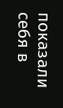показали себя в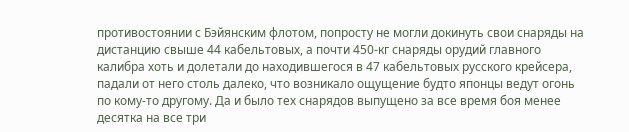противостоянии с Бэйянским флотом, попросту не могли докинуть свои снаряды на дистанцию свыше 44 кабельтовых, а почти 450-кг снаряды орудий главного калибра хоть и долетали до находившегося в 47 кабельтовых русского крейсера, падали от него столь далеко, что возникало ощущение будто японцы ведут огонь по кому-то другому. Да и было тех снарядов выпущено за все время боя менее десятка на все три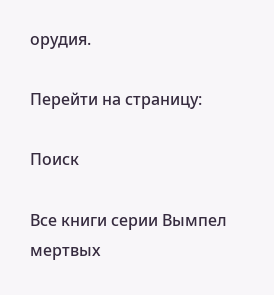орудия.

Перейти на страницу:

Поиск

Все книги серии Вымпел мертвых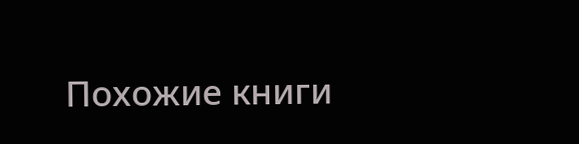Похожие книги